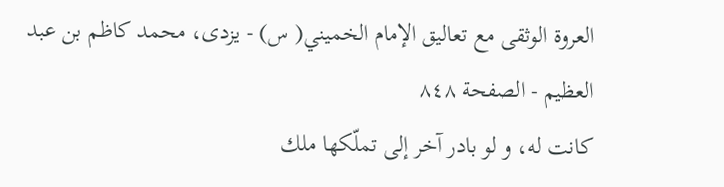العروة الوثقى مع تعاليق الإمام الخميني( س) - يزدى، محمد كاظم بن عبد العظيم - الصفحة ٨٤٨
كانت له، و لو بادر آخر إلى تملّكها ملك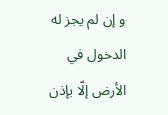و إن لم يجز له الدخول في الأرض إلّا بإذن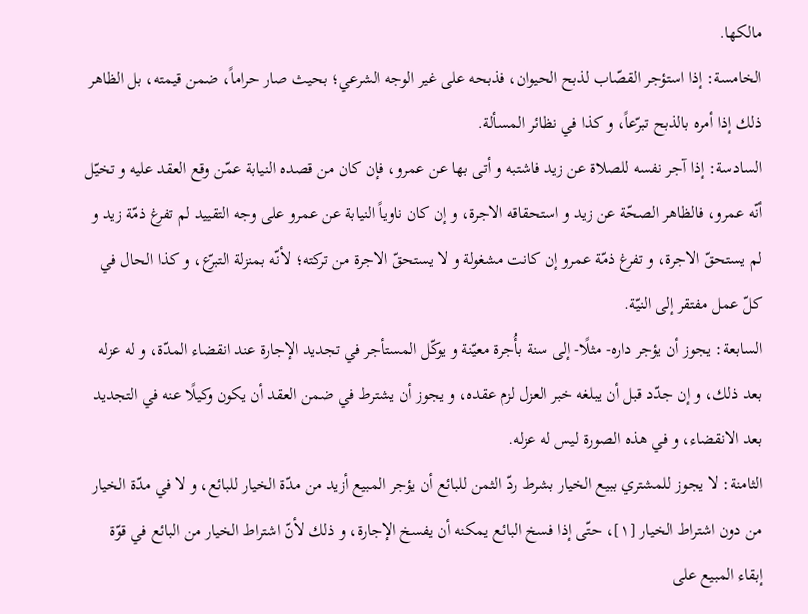مالكها.
الخامسة: إذا استؤجر القصّاب لذبح الحيوان، فذبحه على غير الوجه الشرعي؛ بحيث صار حراماً، ضمن قيمته، بل الظاهر ذلك إذا أمره بالذبح تبرّعاً، و كذا في نظائر المسألة.
السادسة: إذا آجر نفسه للصلاة عن زيد فاشتبه و أتى بها عن عمرو، فإن كان من قصده النيابة عمّن وقع العقد عليه و تخيّل أنّه عمرو، فالظاهر الصحّة عن زيد و استحقاقه الاجرة، و إن كان ناوياً النيابة عن عمرو على وجه التقييد لم تفرغ ذمّة زيد و لم يستحقّ الاجرة، و تفرغ ذمّة عمرو إن كانت مشغولة و لا يستحقّ الاجرة من تركته؛ لأنّه بمنزلة التبرّع، و كذا الحال في كلّ عمل مفتقر إلى النيّة.
السابعة: يجوز أن يؤجر داره- مثلًا- إلى سنة بأُجرة معيّنة و يوكّل المستأجر في تجديد الإجارة عند انقضاء المدّة، و له عزله بعد ذلك، و إن جدّد قبل أن يبلغه خبر العزل لزم عقده، و يجوز أن يشترط في ضمن العقد أن يكون وكيلًا عنه في التجديد بعد الانقضاء، و في هذه الصورة ليس له عزله.
الثامنة: لا يجوز للمشتري ببيع الخيار بشرط ردّ الثمن للبائع أن يؤجر المبيع أزيد من مدّة الخيار للبائع، و لا في مدّة الخيار من دون اشتراط الخيار [١]، حتّى إذا فسخ البائع يمكنه أن يفسخ الإجارة، و ذلك لأنّ اشتراط الخيار من البائع في قوّة إبقاء المبيع على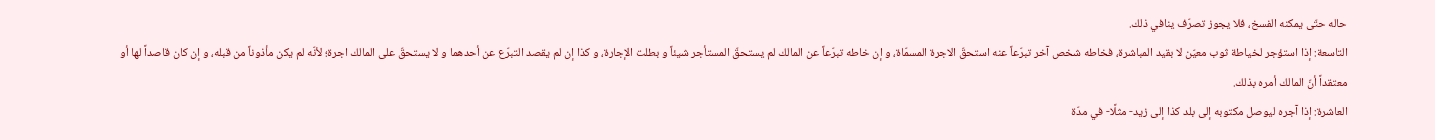حاله حتّى يمكنه الفسخ، فلا يجوز تصرّف ينافي ذلك.
التاسعة: إذا استؤجر لخياطة ثوب معيّن لا بقيد المباشرة، فخاطه شخص آخر تبرّعاً عنه استحقّ الاجرة المسمّاة، و إن خاطه تبرّعاً عن المالك لم يستحقّ المستأجر شيئاً و بطلت الإجارة، و كذا إن لم يقصد التبرّع عن أحدهما و لا يستحقّ على المالك اجرة؛ لأنّه لم يكن مأذوناً من قبله، و إن كان قاصداً لها أو معتقداً أنّ المالك أمره بذلك.
العاشرة: إذا آجره ليوصل مكتوبه إلى بلد كذا إلى زيد- مثلًا- في مدّة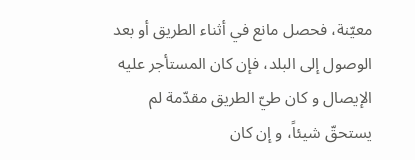معيّنة، فحصل مانع في أثناء الطريق أو بعد الوصول إلى البلد، فإن كان المستأجر عليه الإيصال و كان طيّ الطريق مقدّمة لم يستحقّ شيئاً، و إن كان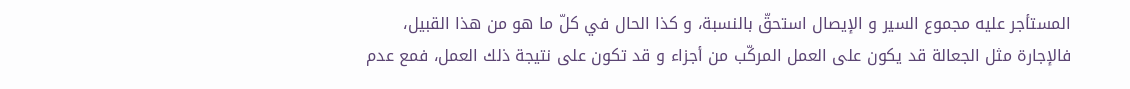المستأجر عليه مجموع السير و الإيصال استحقّ بالنسبة، و كذا الحال في كلّ ما هو من هذا القبيل، فالإجارة مثل الجعالة قد يكون على العمل المركّب من أجزاء و قد تكون على نتيجة ذلك العمل، فمع عدم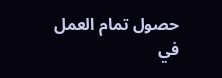حصول تمام العمل في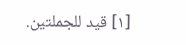[١] قيد للجملتين.